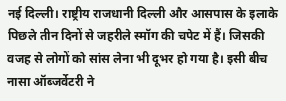नई दिल्ली। राष्ट्रीय राजधानी दिल्ली और आसपास के इलाके पिछले तीन दिनों से जहरीले स्मॉग की चपेट में हैं। जिसकी वजह से लोगों को सांस लेना भी दूभर हो गया है। इसी बीच नासा ऑब्जर्वेटरी ने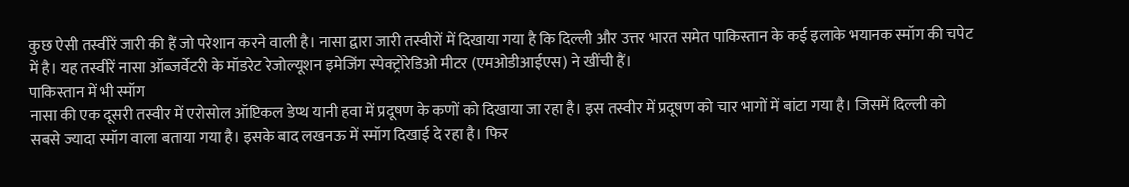कुछ ऐसी तस्वीरें जारी की हैं जो परेशान करने वाली है। नासा द्वारा जारी तस्वीरों में दिखाया गया है कि दिल्ली और उत्तर भारत समेत पाकिस्तान के कई इलाके भयानक स्मॉग की चपेट में है। यह तस्वीरें नासा ऑब्जर्वेटरी के मॉडरेट रेजोल्यूशन इमेजिंग स्पेक्ट्रोरेडिओ मीटर (एमओडीआईएस) ने खींची हैं।
पाकिस्तान में भी स्मॉग
नासा की एक दूसरी तस्वीर में एरोसोल ऑप्टिकल डेप्थ यानी हवा में प्रदूषण के कणों को दिखाया जा रहा है। इस तस्वीर में प्रदूषण को चार भागों में बांटा गया है। जिसमें दिल्ली को सबसे ज्यादा स्मॉग वाला बताया गया है। इसके बाद लखनऊ में स्मॉग दिखाई दे रहा है। फिर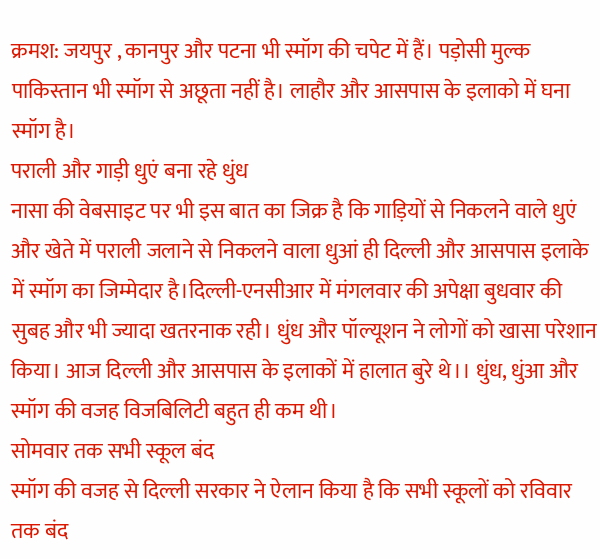क्रमश: जयपुर , कानपुर और पटना भी स्मॉग की चपेट में हैं। पड़ोसी मुल्क पाकिस्तान भी स्मॉग से अछूता नहीं है। लाहौर और आसपास के इलाको में घना स्मॉग है।
पराली और गाड़ी धुएं बना रहे धुंध
नासा की वेबसाइट पर भी इस बात का जिक्र है कि गाड़ियों से निकलने वाले धुएं और खेते में पराली जलाने से निकलने वाला धुआं ही दिल्ली और आसपास इलाके में स्मॉग का जिम्मेदार है।दिल्ली-एनसीआर में मंगलवार की अपेक्षा बुधवार की सुबह और भी ज्यादा खतरनाक रही। धुंध और पॉल्यूशन ने लोगों को खासा परेशान किया। आज दिल्ली और आसपास के इलाकों में हालात बुरे थे।। धुंध, धुंआ और स्मॉग की वजह विजबिलिटी बहुत ही कम थी।
सोमवार तक सभी स्कूल बंद
स्मॉग की वजह से दिल्ली सरकार ने ऐलान किया है कि सभी स्कूलों को रविवार तक बंद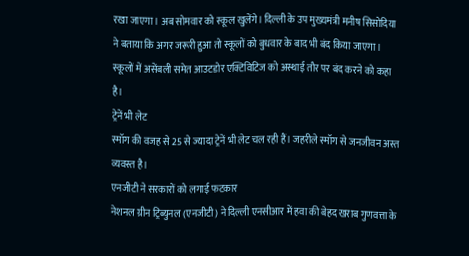रखा जाएगा। अब सोमवार को स्कूल खुलेंगे। दिल्ली के उप मुख्यमंत्री मनीष सिसोदिया ने बताया कि अगर जरूरी हुआ तो स्कूलों को बुधवार के बाद भी बंद किया जाएगा। स्कूलों में असेंबली समेत आउटडोर एक्टिविटिज को अस्थाई तौर पर बंद करने को कहा है।
ट्रेनें भी लेट
स्मॉग की वजह से 25 से ज्यादा ट्रेनें भी लेट चल रही हैं। जहरीले स्मॉग से जनजीवन अस्त व्यवस्त है।
एनजीटी ने सरकारों को लगाई फटकार
नेशनल ग्रीन ट्रिब्युनल (एनजीटी) ने दिल्ली एनसीआर में हवा की बेहद खराब गुणवत्ता के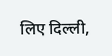लिए दिल्ली,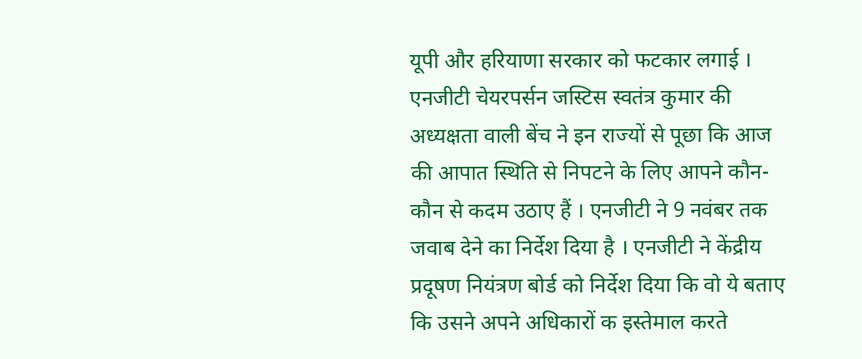यूपी और हरियाणा सरकार को फटकार लगाई । एनजीटी चेयरपर्सन जस्टिस स्वतंत्र कुमार की अध्यक्षता वाली बेंच ने इन राज्यों से पूछा कि आज की आपात स्थिति से निपटने के लिए आपने कौन-कौन से कदम उठाए हैं । एनजीटी ने 9 नवंबर तक जवाब देने का निर्देश दिया है । एनजीटी ने केंद्रीय प्रदूषण नियंत्रण बोर्ड को निर्देश दिया कि वो ये बताए कि उसने अपने अधिकारों क इस्तेमाल करते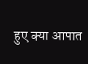हुए क्या आपात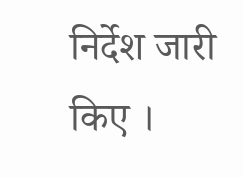निर्देश जारी किए ।